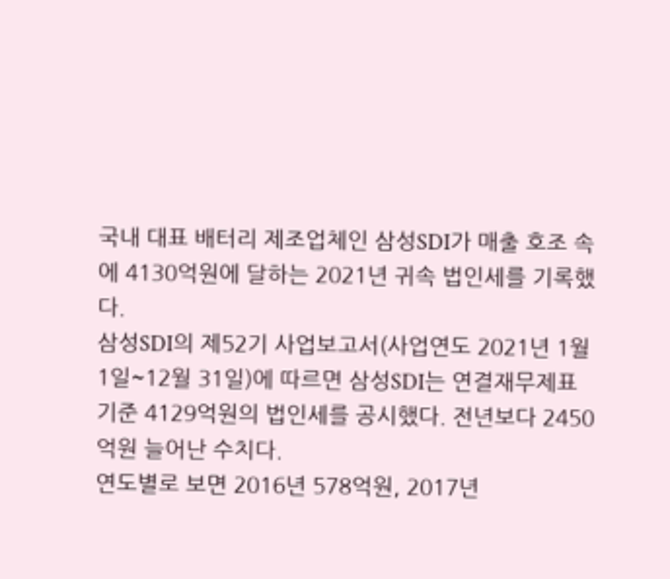국내 대표 배터리 제조업체인 삼성SDI가 매출 호조 속에 4130억원에 달하는 2021년 귀속 법인세를 기록했다.
삼성SDI의 제52기 사업보고서(사업연도 2021년 1월 1일~12월 31일)에 따르면 삼성SDI는 연결재무제표 기준 4129억원의 법인세를 공시했다. 전년보다 2450억원 늘어난 수치다.
연도별로 보면 2016년 578억원, 2017년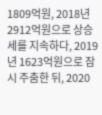1809억원, 2018년 2912억원으로 상승세를 지속하다, 2019년 1623억원으로 잠시 주춤한 뒤, 2020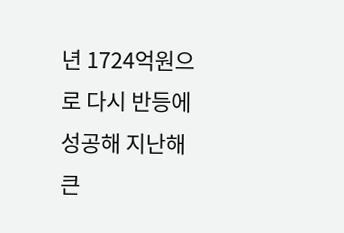년 1724억원으로 다시 반등에 성공해 지난해 큰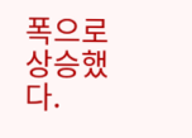폭으로 상승했다.